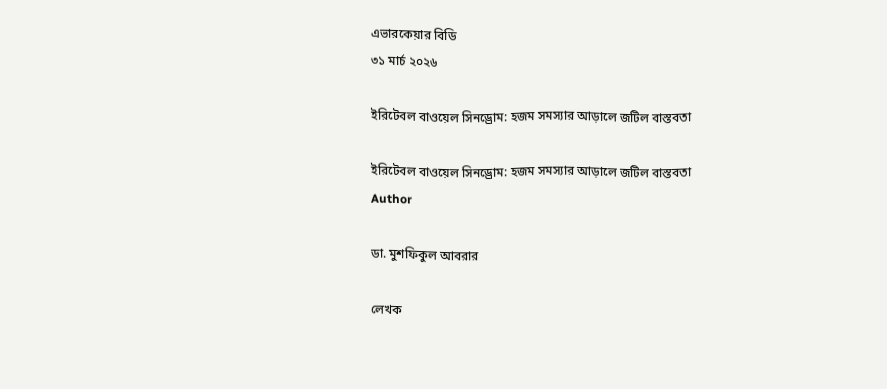এভারকেয়ার বিডি
৩১ মার্চ ২০২৬

ইরিটেবল বাওয়েল সিনড্রোম: হজম সমস্যার আড়ালে জটিল বাস্তবতা

ইরিটেবল বাওয়েল সিনড্রোম: হজম সমস্যার আড়ালে জটিল বাস্তবতা
Author

ডা. মুশফিকুল আবরার

লেখক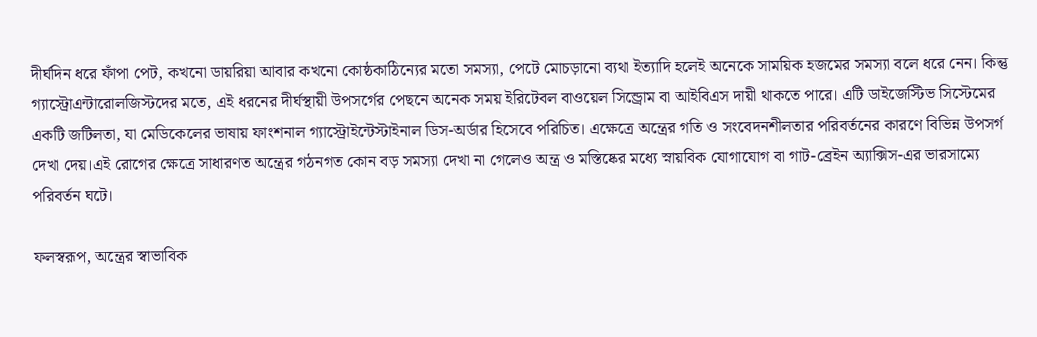দীর্ঘদিন ধরে ফাঁপা পেট, কখনো ডায়রিয়া আবার কখনো কোষ্ঠকাঠিন্যের মতো সমস্যা, পেটে মোচড়ানো ব্যথা ইত্যাদি হলেই অনেকে সাময়িক হজমের সমস্যা বলে ধরে নেন। কিন্তু গ্যাস্ট্রোএন্টারোলজিস্টদের মতে, এই ধরনের দীর্ঘস্থায়ী উপসর্গের পেছনে অনেক সময় ইরিটেবল বাওয়েল সিন্ড্রোম বা আইবিএস দায়ী থাকতে পারে। এটি ডাইজেস্টিভ সিস্টেমের একটি জটিলতা, যা মেডিকেলের ভাষায় ফাংশনাল গ্যাস্ট্রোইন্টেস্টাইনাল ডিস-অর্ডার হিসেবে পরিচিত। এক্ষেত্রে অন্ত্রের গতি ও সংবেদনশীলতার পরিবর্তনের কারণে বিভিন্ন উপসর্গ দেখা দেয়।এই রোগের ক্ষেত্রে সাধারণত অন্ত্রের গঠনগত কোন বড় সমস্যা দেখা না গেলেও অন্ত্র ও মস্তিষ্কের মধ্যে স্নায়বিক যোগাযোগ বা গাট-ব্রেইন অ্যাক্সিস-এর ভারসাম্যে পরিবর্তন ঘটে।

ফলস্বরূপ, অন্ত্রের স্বাভাবিক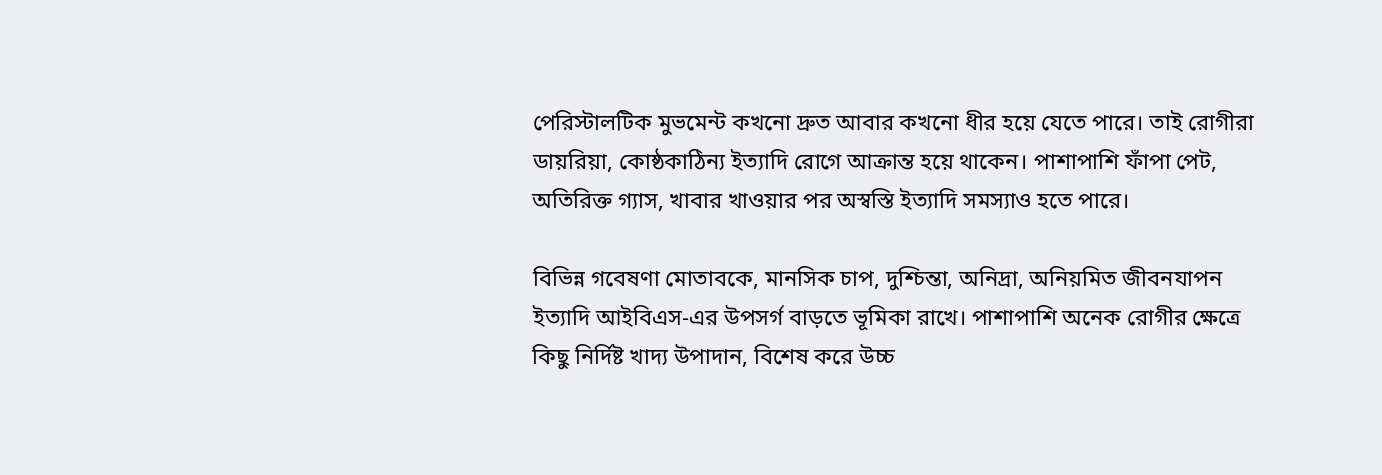পেরিস্টালটিক মুভমেন্ট কখনো দ্রুত আবার কখনো ধীর হয়ে যেতে পারে। তাই রোগীরা ডায়রিয়া, কোষ্ঠকাঠিন্য ইত্যাদি রোগে আক্রান্ত হয়ে থাকেন। পাশাপাশি ফাঁপা পেট, অতিরিক্ত গ্যাস, খাবার খাওয়ার পর অস্বস্তি ইত্যাদি সমস্যাও হতে পারে।

বিভিন্ন গবেষণা মোতাবকে, মানসিক চাপ, দুশ্চিন্তা, অনিদ্রা, অনিয়মিত জীবনযাপন ইত্যাদি আইবিএস-এর উপসর্গ বাড়তে ভূমিকা রাখে। পাশাপাশি অনেক রোগীর ক্ষেত্রে কিছু নির্দিষ্ট খাদ্য উপাদান, বিশেষ করে উচ্চ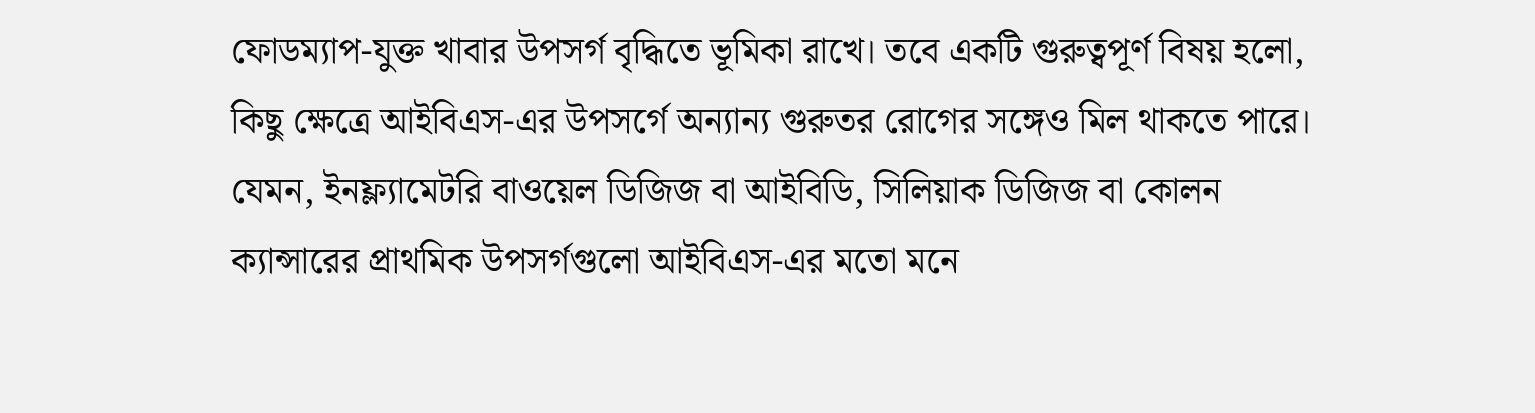ফোডম্যাপ-যুক্ত খাবার উপসর্গ বৃদ্ধিতে ভূমিকা রাখে। তবে একটি গুরুত্বপূর্ণ বিষয় হলো, কিছু ক্ষেত্রে আইবিএস-এর উপসর্গে অন্যান্য গুরুতর রোগের সঙ্গেও মিল থাকতে পারে। যেমন, ইনফ্ল্যামেটরি বাওয়েল ডিজিজ বা আইবিডি, সিলিয়াক ডিজিজ বা কোলন ক্যান্সারের প্রাথমিক উপসর্গগুলো আইবিএস-এর মতো মনে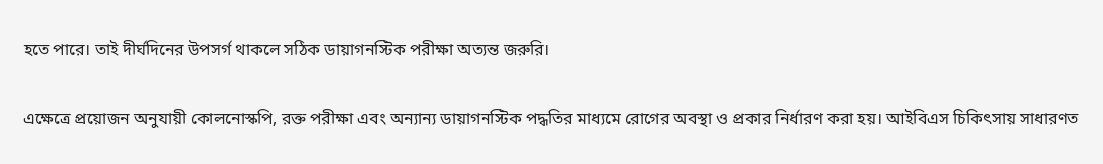হতে পারে। তাই দীর্ঘদিনের উপসর্গ থাকলে সঠিক ডায়াগনস্টিক পরীক্ষা অত্যন্ত জরুরি।

এক্ষেত্রে প্রয়োজন অনুযায়ী কোলনোস্কপি, রক্ত পরীক্ষা এবং অন্যান্য ডায়াগনস্টিক পদ্ধতির মাধ্যমে রোগের অবস্থা ও প্রকার নির্ধারণ করা হয়। আইবিএস চিকিৎসায় সাধারণত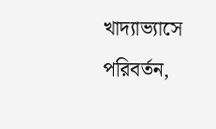খাদ্যাভ্যাসে পরিবর্তন,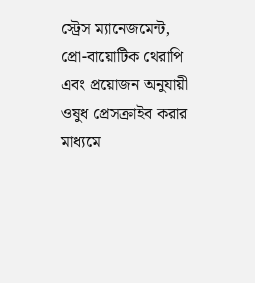স্ট্রেস ম্যানেজমেন্ট, প্রো-বায়োটিক থেরাপি এবং প্রয়োজন অনুযায়ী ওষুধ প্রেসক্রাইব করার মাধ্যমে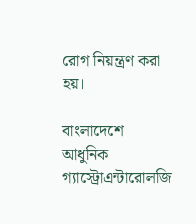রোগ নিয়ন্ত্রণ করা হয়।

বাংলাদেশে আধুনিক গ্যাস্ট্রোএন্টারোলজি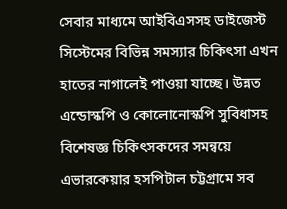সেবার মাধ্যমে আইবিএসসহ ডাইজেস্ট সিস্টেমের বিভিন্ন সমস্যার চিকিৎসা এখন হাতের নাগালেই পাওয়া যাচ্ছে। উন্নত এন্ডোস্কপি ও কোলোনোস্কপি সুবিধাসহ বিশেষজ্ঞ চিকিৎসকদের সমন্বয়ে এভারকেয়ার হসপিটাল চট্টগ্রামে সব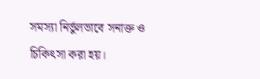সমস্যা নির্ভুলভাবে সনাক্ত ও চিকিৎসা করা হয়।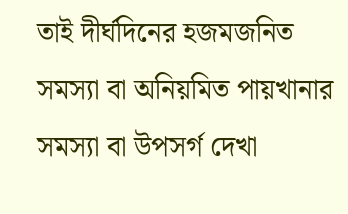তাই দীর্ঘদিনের হজমজনিত সমস্যা বা অনিয়মিত পায়খানার সমস্যা বা উপসর্গ দেখা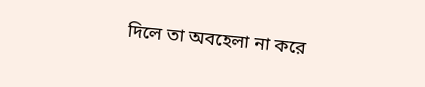দিলে তা অবহেলা না করে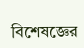বিশেষজ্ঞের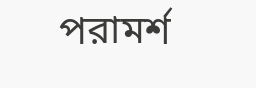পরামর্শ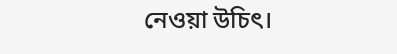নেওয়া উচিৎ।